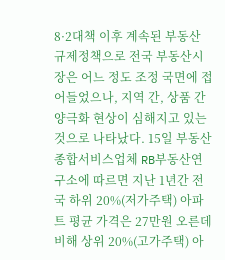8·2대책 이후 계속된 부동산 규제정책으로 전국 부동산시장은 어느 정도 조정 국면에 접어들었으나, 지역 간, 상품 간 양극화 현상이 심해지고 있는 것으로 나타났다. 15일 부동산종합서비스업체 RB부동산연구소에 따르면 지난 1년간 전국 하위 20%(저가주택) 아파트 평균 가격은 27만원 오른데 비해 상위 20%(고가주택) 아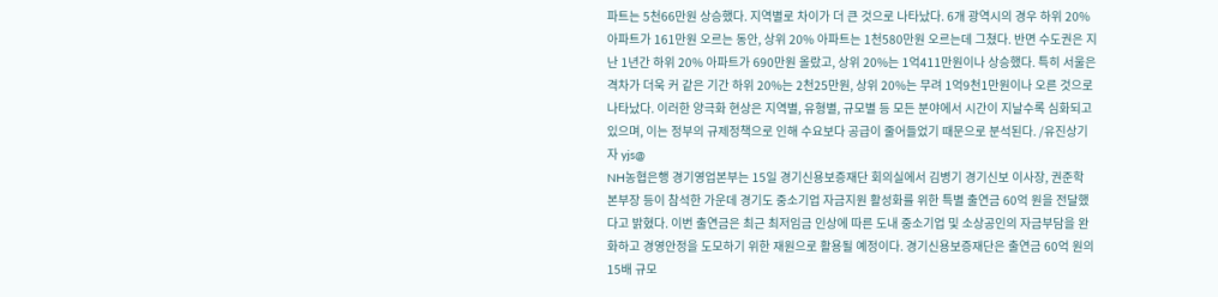파트는 5천66만원 상승했다. 지역별로 차이가 더 큰 것으로 나타났다. 6개 광역시의 경우 하위 20% 아파트가 161만원 오르는 동안, 상위 20% 아파트는 1천580만원 오르는데 그쳤다. 반면 수도권은 지난 1년간 하위 20% 아파트가 690만원 올랐고, 상위 20%는 1억411만원이나 상승했다. 특히 서울은 격차가 더욱 커 같은 기간 하위 20%는 2천25만원, 상위 20%는 무려 1억9천1만원이나 오른 것으로 나타났다. 이러한 양극화 현상은 지역별, 유형별, 규모별 등 모든 분야에서 시간이 지날수록 심화되고 있으며, 이는 정부의 규제정책으로 인해 수요보다 공급이 줄어들었기 때문으로 분석된다. /유진상기자 yjs@
NH농협은행 경기영업본부는 15일 경기신용보증재단 회의실에서 김병기 경기신보 이사장, 권준학 본부장 등이 참석한 가운데 경기도 중소기업 자금지원 활성화를 위한 특별 출연금 60억 원을 전달했다고 밝혔다. 이번 출연금은 최근 최저임금 인상에 따른 도내 중소기업 및 소상공인의 자금부담을 완화하고 경영안정을 도모하기 위한 재원으로 활용될 예정이다. 경기신용보증재단은 출연금 60억 원의 15배 규모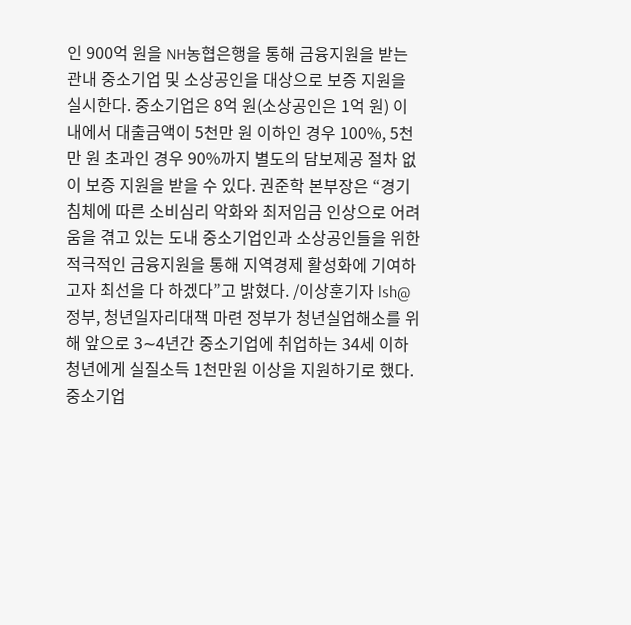인 900억 원을 NH농협은행을 통해 금융지원을 받는 관내 중소기업 및 소상공인을 대상으로 보증 지원을 실시한다. 중소기업은 8억 원(소상공인은 1억 원) 이내에서 대출금액이 5천만 원 이하인 경우 100%, 5천만 원 초과인 경우 90%까지 별도의 담보제공 절차 없이 보증 지원을 받을 수 있다. 권준학 본부장은 “경기침체에 따른 소비심리 악화와 최저임금 인상으로 어려움을 겪고 있는 도내 중소기업인과 소상공인들을 위한 적극적인 금융지원을 통해 지역경제 활성화에 기여하고자 최선을 다 하겠다”고 밝혔다. /이상훈기자 lsh@
정부, 청년일자리대책 마련 정부가 청년실업해소를 위해 앞으로 3∼4년간 중소기업에 취업하는 34세 이하 청년에게 실질소득 1천만원 이상을 지원하기로 했다. 중소기업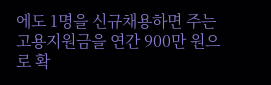에도 1명을 신규채용하면 주는 고용지원금을 연간 900만 원으로 확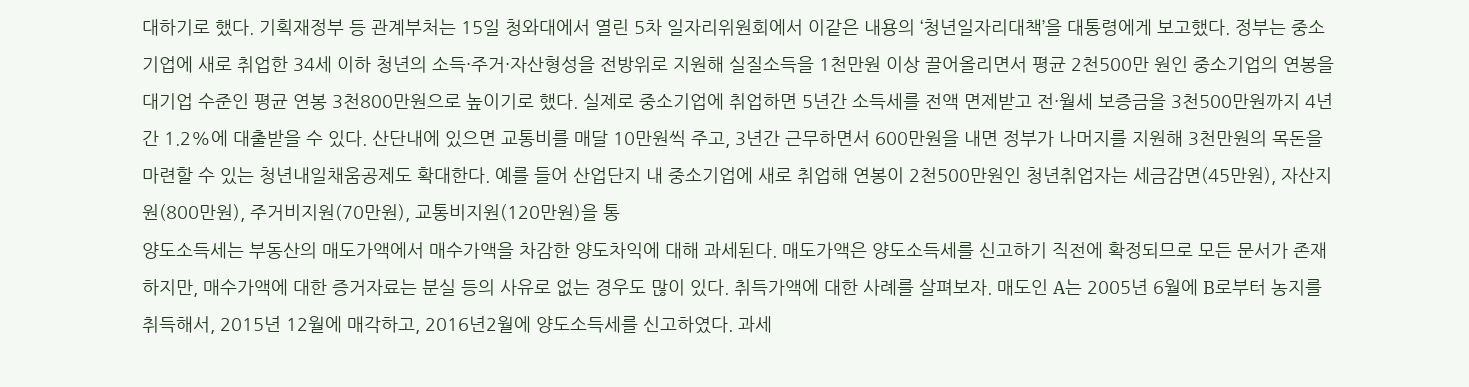대하기로 했다. 기획재정부 등 관계부처는 15일 청와대에서 열린 5차 일자리위원회에서 이같은 내용의 ‘청년일자리대책’을 대통령에게 보고했다. 정부는 중소기업에 새로 취업한 34세 이하 청년의 소득·주거·자산형성을 전방위로 지원해 실질소득을 1천만원 이상 끌어올리면서 평균 2천500만 원인 중소기업의 연봉을 대기업 수준인 평균 연봉 3천800만원으로 높이기로 했다. 실제로 중소기업에 취업하면 5년간 소득세를 전액 면제받고 전·월세 보증금을 3천500만원까지 4년간 1.2%에 대출받을 수 있다. 산단내에 있으면 교통비를 매달 10만원씩 주고, 3년간 근무하면서 600만원을 내면 정부가 나머지를 지원해 3천만원의 목돈을 마련할 수 있는 청년내일채움공제도 확대한다. 예를 들어 산업단지 내 중소기업에 새로 취업해 연봉이 2천500만원인 청년취업자는 세금감면(45만원), 자산지원(800만원), 주거비지원(70만원), 교통비지원(120만원)을 통
양도소득세는 부동산의 매도가액에서 매수가액을 차감한 양도차익에 대해 과세된다. 매도가액은 양도소득세를 신고하기 직전에 확정되므로 모든 문서가 존재하지만, 매수가액에 대한 증거자료는 분실 등의 사유로 없는 경우도 많이 있다. 취득가액에 대한 사례를 살펴보자. 매도인 A는 2005년 6월에 B로부터 농지를 취득해서, 2015년 12월에 매각하고, 2016년2월에 양도소득세를 신고하였다. 과세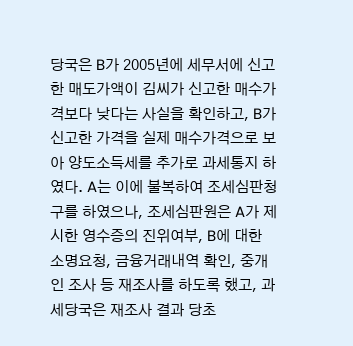당국은 B가 2005년에 세무서에 신고한 매도가액이 김씨가 신고한 매수가격보다 낮다는 사실을 확인하고, B가 신고한 가격을 실제 매수가격으로 보아 양도소득세를 추가로 과세통지 하였다. A는 이에 불복하여 조세심판청구를 하였으나, 조세심판원은 A가 제시한 영수증의 진위여부, B에 대한 소명요청, 금융거래내역 확인, 중개인 조사 등 재조사를 하도록 했고, 과세당국은 재조사 결과 당초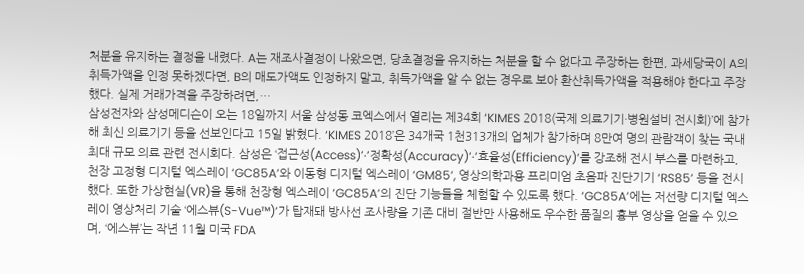처분을 유지하는 결정을 내렸다. A는 재조사결정이 나왔으면, 당초결정을 유지하는 처분을 할 수 없다고 주장하는 한편, 과세당국이 A의 취득가액을 인정 못하겠다면, B의 매도가액도 인정하지 말고, 취득가액을 알 수 없는 경우로 보아 환산취득가액을 적용해야 한다고 주장했다. 실제 거래가격을 주장하려면,…
삼성전자와 삼성메디슨이 오는 18일까지 서울 삼성동 코엑스에서 열리는 제34회 ‘KIMES 2018(국제 의료기기·병원설비 전시회)’에 참가해 최신 의료기기 등을 선보인다고 15일 밝혔다. ‘KIMES 2018’은 34개국 1천313개의 업체가 참가하며 8만여 명의 관람객이 찾는 국내 최대 규모 의료 관련 전시회다. 삼성은 ‘접근성(Access)’·’정확성(Accuracy)’·’효율성(Efficiency)’를 강조해 전시 부스를 마련하고, 천장 고정형 디지털 엑스레이 ‘GC85A’와 이동형 디지털 엑스레이 ‘GM85’, 영상의학과용 프리미엄 초음파 진단기기 ‘RS85’ 등을 전시했다. 또한 가상현실(VR)을 통해 천장형 엑스레이 ‘GC85A’의 진단 기능들을 체험할 수 있도록 했다. ‘GC85A’에는 저선량 디지털 엑스레이 영상처리 기술 ‘에스뷰(S-Vue™)’가 탑재돼 방사선 조사량을 기존 대비 절반만 사용해도 우수한 품질의 흉부 영상을 얻을 수 있으며, ‘에스뷰’는 작년 11월 미국 FDA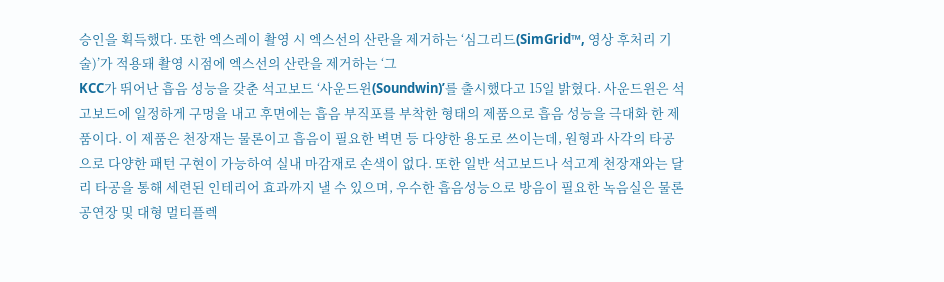승인을 획득했다. 또한 엑스레이 촬영 시 엑스선의 산란을 제거하는 ‘심그리드(SimGrid™, 영상 후처리 기술)’가 적용돼 촬영 시점에 엑스선의 산란을 제거하는 ‘그
KCC가 뛰어난 흡음 성능을 갖춘 석고보드 ‘사운드윈(Soundwin)’를 출시했다고 15일 밝혔다. 사운드윈은 석고보드에 일정하게 구멍을 내고 후면에는 흡음 부직포를 부착한 형태의 제품으로 흡음 성능을 극대화 한 제품이다. 이 제품은 천장재는 물론이고 흡음이 필요한 벽면 등 다양한 용도로 쓰이는데, 원형과 사각의 타공으로 다양한 패턴 구현이 가능하여 실내 마감재로 손색이 없다. 또한 일반 석고보드나 석고계 천장재와는 달리 타공을 통해 세련된 인테리어 효과까지 낼 수 있으며, 우수한 흡음성능으로 방음이 필요한 녹음실은 물론 공연장 및 대형 멀티플렉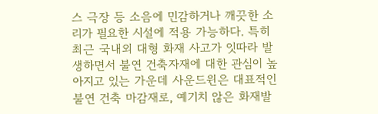스 극장 등 소음에 민감하거나 깨끗한 소리가 필요한 시설에 적용 가능하다. 특히 최근 국내외 대형 화재 사고가 잇따라 발생하면서 불연 건축자재에 대한 관심이 높아지고 있는 가운데 사운드윈은 대표적인 불연 건축 마감재로, 예기치 않은 화재발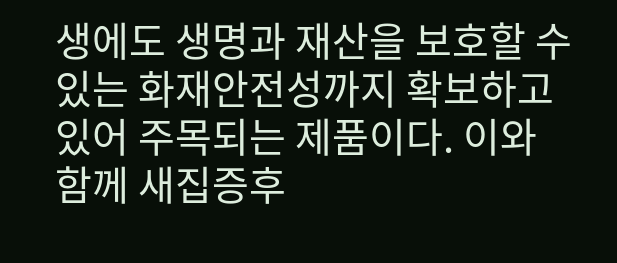생에도 생명과 재산을 보호할 수 있는 화재안전성까지 확보하고 있어 주목되는 제품이다. 이와 함께 새집증후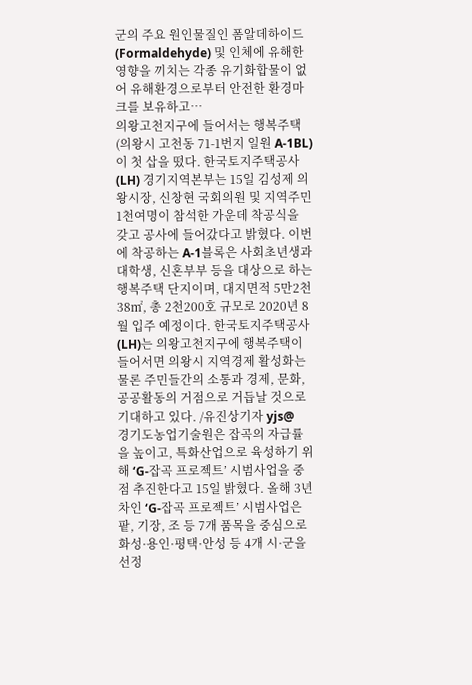군의 주요 원인물질인 폼알데하이드(Formaldehyde) 및 인체에 유해한 영향을 끼치는 각종 유기화합물이 없어 유해환경으로부터 안전한 환경마크를 보유하고…
의왕고천지구에 들어서는 행복주택(의왕시 고천동 71-1번지 일원 A-1BL)이 첫 삽을 떴다. 한국토지주택공사(LH) 경기지역본부는 15일 김성제 의왕시장, 신창현 국회의원 및 지역주민 1천여명이 참석한 가운데 착공식을 갖고 공사에 들어갔다고 밝혔다. 이번에 착공하는 A-1블록은 사회초년생과 대학생, 신혼부부 등을 대상으로 하는 행복주택 단지이며, 대지면적 5만2천38㎡, 총 2천200호 규모로 2020년 8월 입주 예정이다. 한국토지주택공사(LH)는 의왕고천지구에 행복주택이 들어서면 의왕시 지역경제 활성화는 물론 주민들간의 소통과 경제, 문화, 공공활동의 거점으로 거듭날 것으로 기대하고 있다. /유진상기자 yjs@
경기도농업기술원은 잡곡의 자급률을 높이고, 특화산업으로 육성하기 위해 ‘G-잡곡 프로젝트’ 시범사업을 중점 추진한다고 15일 밝혔다. 올해 3년차인 ‘G-잡곡 프로젝트’ 시범사업은 팥, 기장, 조 등 7개 품목을 중심으로 화성·용인·평택·안성 등 4개 시·군을 선정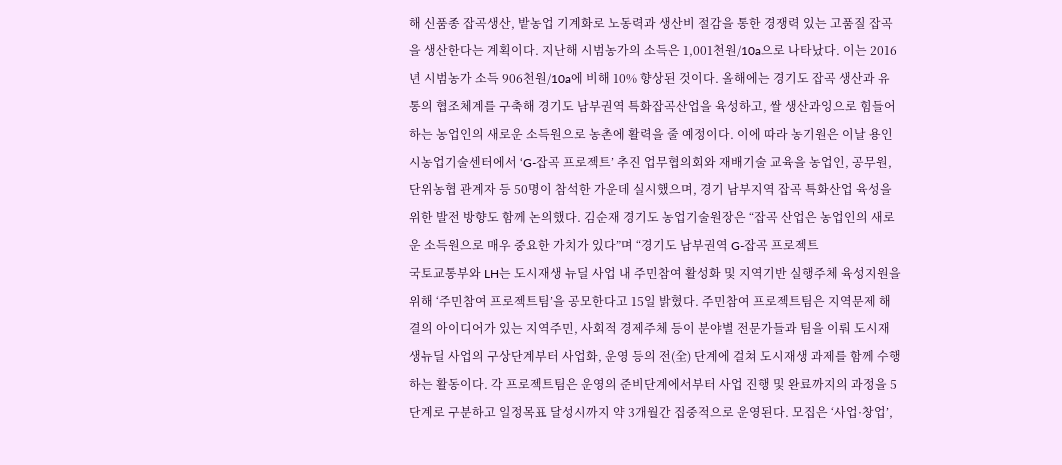해 신품종 잡곡생산, 밭농업 기계화로 노동력과 생산비 절감을 통한 경쟁력 있는 고품질 잡곡을 생산한다는 계획이다. 지난해 시범농가의 소득은 1,001천원/10a으로 나타났다. 이는 2016년 시범농가 소득 906천원/10a에 비해 10% 향상된 것이다. 올해에는 경기도 잡곡 생산과 유통의 협조체계를 구축해 경기도 남부권역 특화잡곡산업을 육성하고, 쌀 생산과잉으로 힘들어하는 농업인의 새로운 소득원으로 농촌에 활력을 줄 예정이다. 이에 따라 농기원은 이날 용인시농업기술센터에서 ‘G-잡곡 프로젝트’ 추진 업무협의회와 재배기술 교육을 농업인, 공무원, 단위농협 관계자 등 50명이 참석한 가운데 실시했으며, 경기 남부지역 잡곡 특화산업 육성을 위한 발전 방향도 함께 논의했다. 김순재 경기도 농업기술원장은 “잡곡 산업은 농업인의 새로운 소득원으로 매우 중요한 가치가 있다”며 “경기도 남부권역 G-잡곡 프로젝트
국토교통부와 LH는 도시재생 뉴딜 사업 내 주민참여 활성화 및 지역기반 실행주체 육성지원을 위해 ‘주민참여 프로젝트팀’을 공모한다고 15일 밝혔다. 주민참여 프로젝트팀은 지역문제 해결의 아이디어가 있는 지역주민, 사회적 경제주체 등이 분야별 전문가들과 팀을 이뤄 도시재생뉴딜 사업의 구상단계부터 사업화, 운영 등의 전(全) 단계에 걸쳐 도시재생 과제를 함께 수행하는 활동이다. 각 프로젝트팀은 운영의 준비단계에서부터 사업 진행 및 완료까지의 과정을 5단계로 구분하고 일정목표 달성시까지 약 3개월간 집중적으로 운영된다. 모집은 ‘사업·창업’,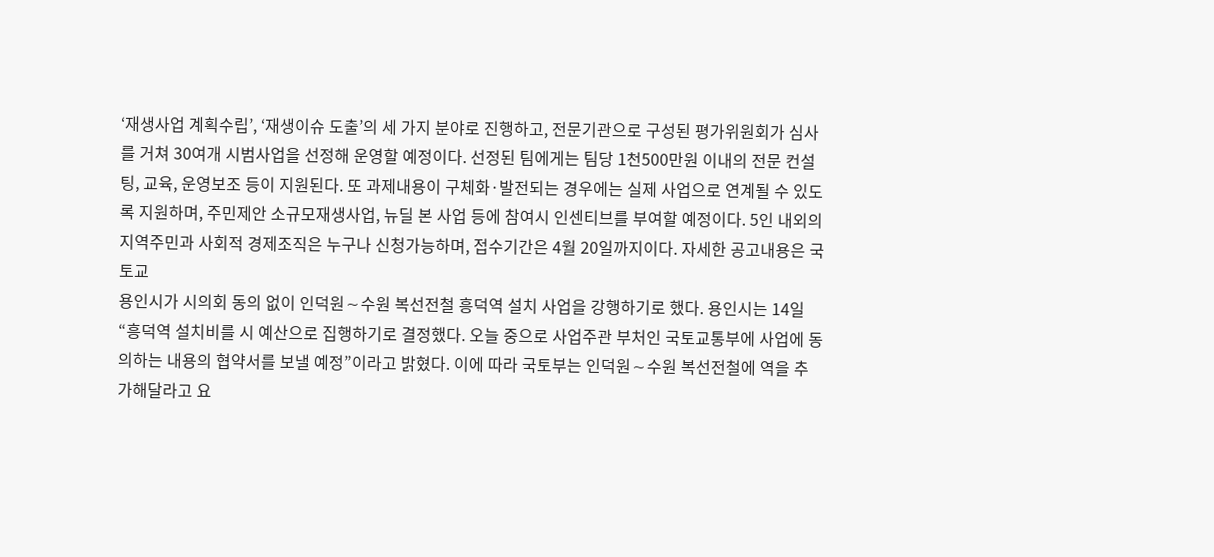‘재생사업 계획수립’, ‘재생이슈 도출’의 세 가지 분야로 진행하고, 전문기관으로 구성된 평가위원회가 심사를 거쳐 30여개 시범사업을 선정해 운영할 예정이다. 선정된 팀에게는 팀당 1천500만원 이내의 전문 컨설팅, 교육, 운영보조 등이 지원된다. 또 과제내용이 구체화·발전되는 경우에는 실제 사업으로 연계될 수 있도록 지원하며, 주민제안 소규모재생사업, 뉴딜 본 사업 등에 참여시 인센티브를 부여할 예정이다. 5인 내외의 지역주민과 사회적 경제조직은 누구나 신청가능하며, 접수기간은 4월 20일까지이다. 자세한 공고내용은 국토교
용인시가 시의회 동의 없이 인덕원∼수원 복선전철 흥덕역 설치 사업을 강행하기로 했다. 용인시는 14일 “흥덕역 설치비를 시 예산으로 집행하기로 결정했다. 오늘 중으로 사업주관 부처인 국토교통부에 사업에 동의하는 내용의 협약서를 보낼 예정”이라고 밝혔다. 이에 따라 국토부는 인덕원∼수원 복선전철에 역을 추가해달라고 요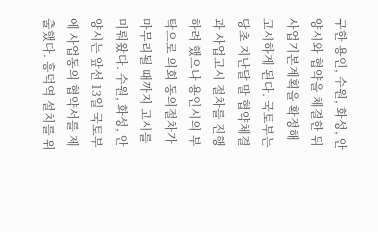구한 용인, 수원, 화성, 안양시와 협약을 체결한 뒤 사업기본계획을 확정해 고시하게 된다. 국토부는 당초 지난달 말 협약체결과 사업고시 절차를 진행하려 했으나 용인시의 부탁으로 의회 동의절차가 마무리될 때까지 고시를 미뤄왔다. 수원, 화성, 안양시는 앞선 13일 국토부에 사업동의 협약서를 제출했다. 흥덕역 설치를 위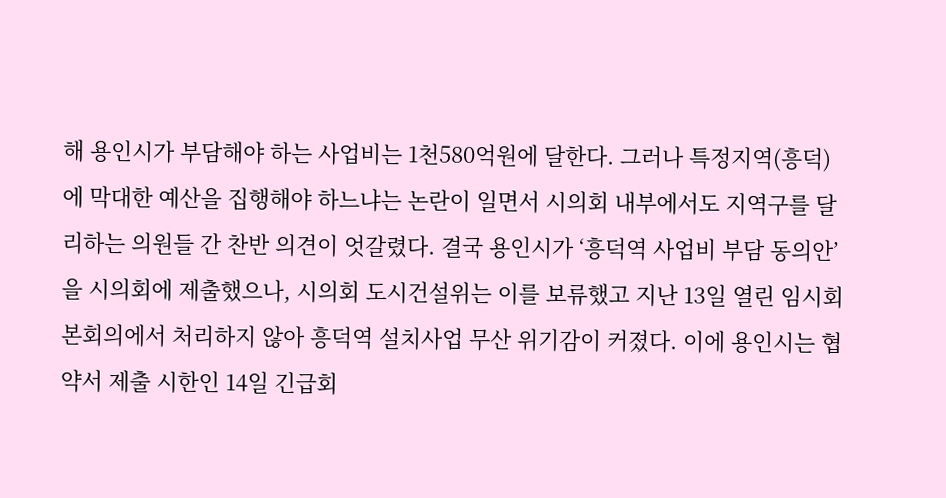해 용인시가 부담해야 하는 사업비는 1천580억원에 달한다. 그러나 특정지역(흥덕)에 막대한 예산을 집행해야 하느냐는 논란이 일면서 시의회 내부에서도 지역구를 달리하는 의원들 간 찬반 의견이 엇갈렸다. 결국 용인시가 ‘흥덕역 사업비 부담 동의안’을 시의회에 제출했으나, 시의회 도시건설위는 이를 보류했고 지난 13일 열린 임시회 본회의에서 처리하지 않아 흥덕역 설치사업 무산 위기감이 커졌다. 이에 용인시는 협약서 제출 시한인 14일 긴급회